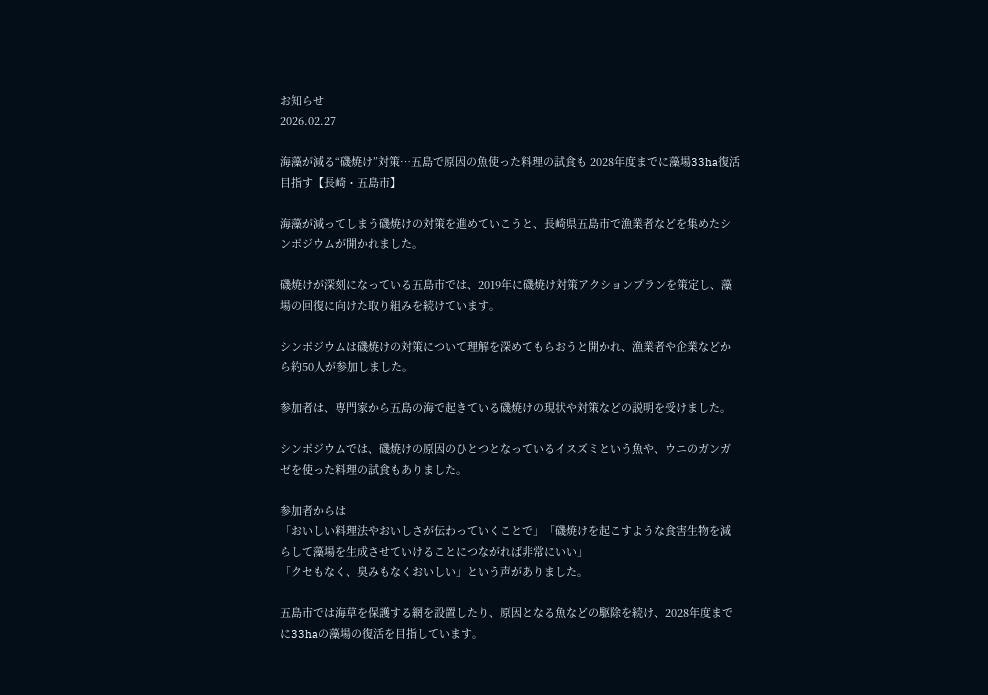お知らせ
2026.02.27

海藻が減る“磯焼け”対策…五島で原因の魚使った料理の試食も 2028年度までに藻場33ha復活目指す【長崎・五島市】

海藻が減ってしまう磯焼けの対策を進めていこうと、長崎県五島市で漁業者などを集めたシンポジウムが開かれました。

磯焼けが深刻になっている五島市では、2019年に磯焼け対策アクションプランを策定し、藻場の回復に向けた取り組みを続けています。

シンポジウムは磯焼けの対策について理解を深めてもらおうと開かれ、漁業者や企業などから約50人が参加しました。

参加者は、専門家から五島の海で起きている磯焼けの現状や対策などの説明を受けました。

シンポジウムでは、磯焼けの原因のひとつとなっているイスズミという魚や、ウニのガンガゼを使った料理の試食もありました。

参加者からは
「おいしい料理法やおいしさが伝わっていくことで」「磯焼けを起こすような食害生物を減らして藻場を生成させていけることにつながれば非常にいい」
「クセもなく、臭みもなくおいしい」という声がありました。

五島市では海草を保護する網を設置したり、原因となる魚などの駆除を続け、2028年度までに33haの藻場の復活を目指しています。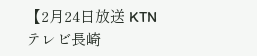【2月24日放送 KTNテレビ長崎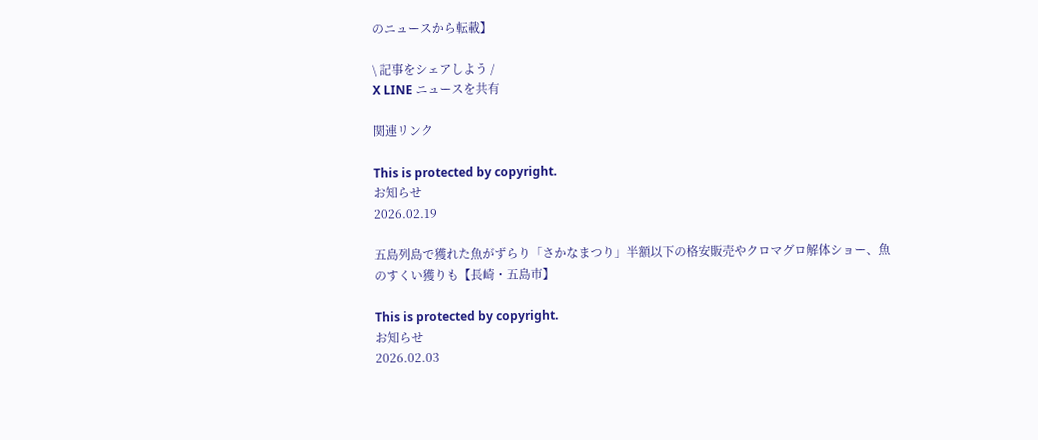のニュースから転載】

\ 記事をシェアしよう /
X LINE ニュースを共有

関連リンク

This is protected by copyright.
お知らせ
2026.02.19

五島列島で獲れた魚がずらり「さかなまつり」半額以下の格安販売やクロマグロ解体ショー、魚のすくい獲りも【長崎・五島市】

This is protected by copyright.
お知らせ
2026.02.03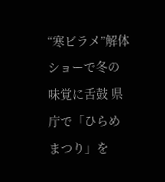“寒ビラメ”解体ショーで冬の味覚に舌鼓 県庁で「ひらめまつり」を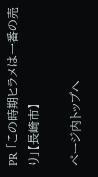PR 「この時期ヒラメは一番の売り」【長崎市】

ページ内トップへ